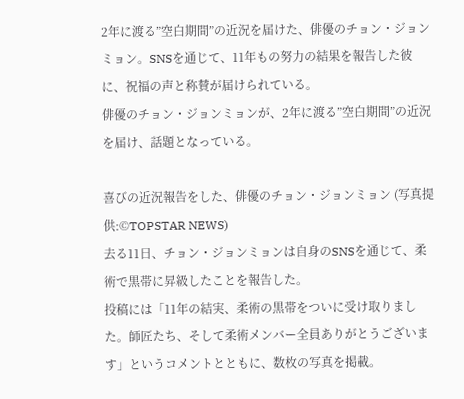2年に渡る”空白期間”の近況を届けた、俳優のチョン・ジョンミョン。SNSを通じて、11年もの努力の結果を報告した彼に、祝福の声と称賛が届けられている。
俳優のチョン・ジョンミョンが、2年に渡る”空白期間”の近況を届け、話題となっている。

喜びの近況報告をした、俳優のチョン・ジョンミョン (写真提供:©TOPSTAR NEWS)
去る11日、チョン・ジョンミョンは自身のSNSを通じて、柔術で黒帯に昇級したことを報告した。
投稿には「11年の結実、柔術の黒帯をついに受け取りました。師匠たち、そして柔術メンバー全員ありがとうございます」というコメントとともに、数枚の写真を掲載。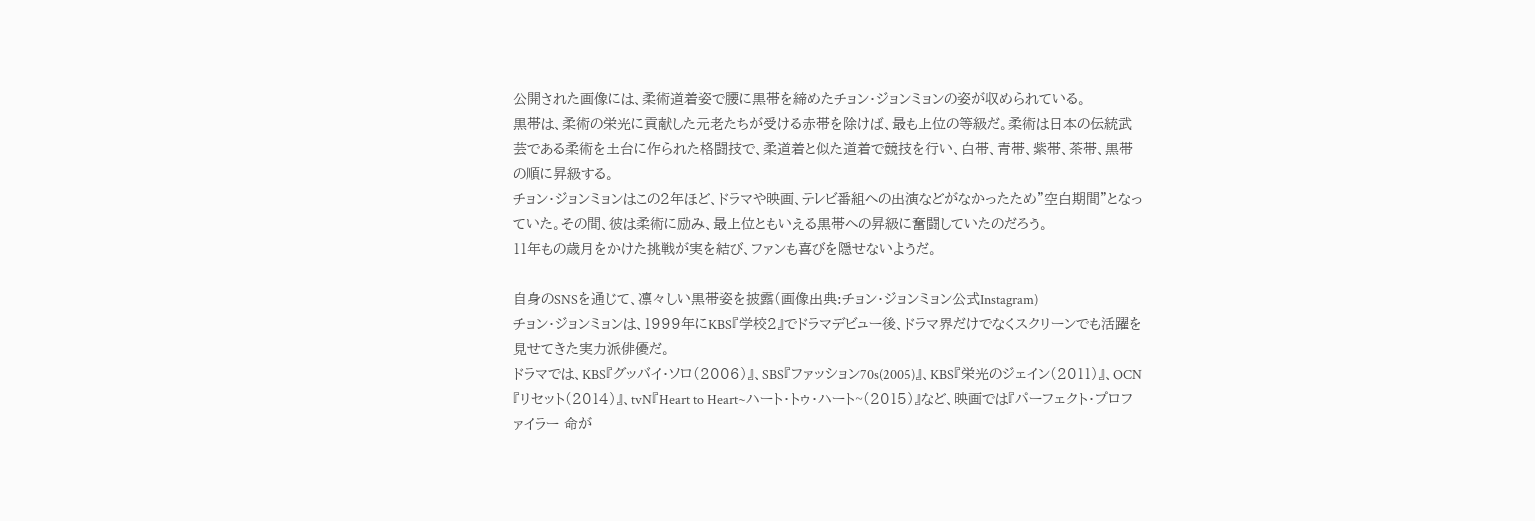公開された画像には、柔術道着姿で腰に黒帯を締めたチョン・ジョンミョンの姿が収められている。
黒帯は、柔術の栄光に貢献した元老たちが受ける赤帯を除けば、最も上位の等級だ。柔術は日本の伝統武芸である柔術を土台に作られた格闘技で、柔道着と似た道着で競技を行い、白帯、青帯、紫帯、茶帯、黒帯の順に昇級する。
チョン・ジョンミョンはこの2年ほど、ドラマや映画、テレビ番組への出演などがなかったため”空白期間”となっていた。その間、彼は柔術に励み、最上位ともいえる黒帯への昇級に奮闘していたのだろう。
11年もの歳月をかけた挑戦が実を結び、ファンも喜びを隠せないようだ。

自身のSNSを通じて、凛々しい黒帯姿を披露(画像出典:チョン・ジョンミョン公式Instagram)
チョン・ジョンミョンは、1999年にKBS『学校2』でドラマデビュー後、ドラマ界だけでなくスクリーンでも活躍を見せてきた実力派俳優だ。
ドラマでは、KBS『グッバイ・ソロ(2006)』、SBS『ファッション70s(2005)』、KBS『栄光のジェイン(2011)』、OCN『リセット(2014)』、tvN『Heart to Heart~ハート・トゥ・ハート~(2015)』など、映画では『パーフェクト・プロファイラー 命が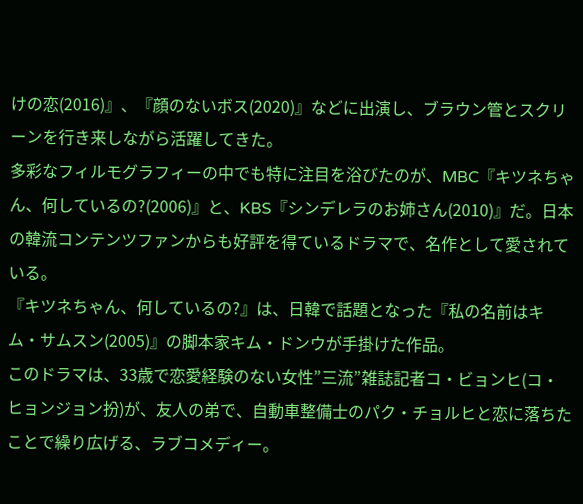けの恋(2016)』、『顔のないボス(2020)』などに出演し、ブラウン管とスクリーンを行き来しながら活躍してきた。
多彩なフィルモグラフィーの中でも特に注目を浴びたのが、MBC『キツネちゃん、何しているの?(2006)』と、KBS『シンデレラのお姉さん(2010)』だ。日本の韓流コンテンツファンからも好評を得ているドラマで、名作として愛されている。
『キツネちゃん、何しているの?』は、日韓で話題となった『私の名前はキム・サムスン(2005)』の脚本家キム・ドンウが手掛けた作品。
このドラマは、33歳で恋愛経験のない女性”三流”雑誌記者コ・ビョンヒ(コ・ヒョンジョン扮)が、友人の弟で、自動車整備士のパク・チョルヒと恋に落ちたことで繰り広げる、ラブコメディー。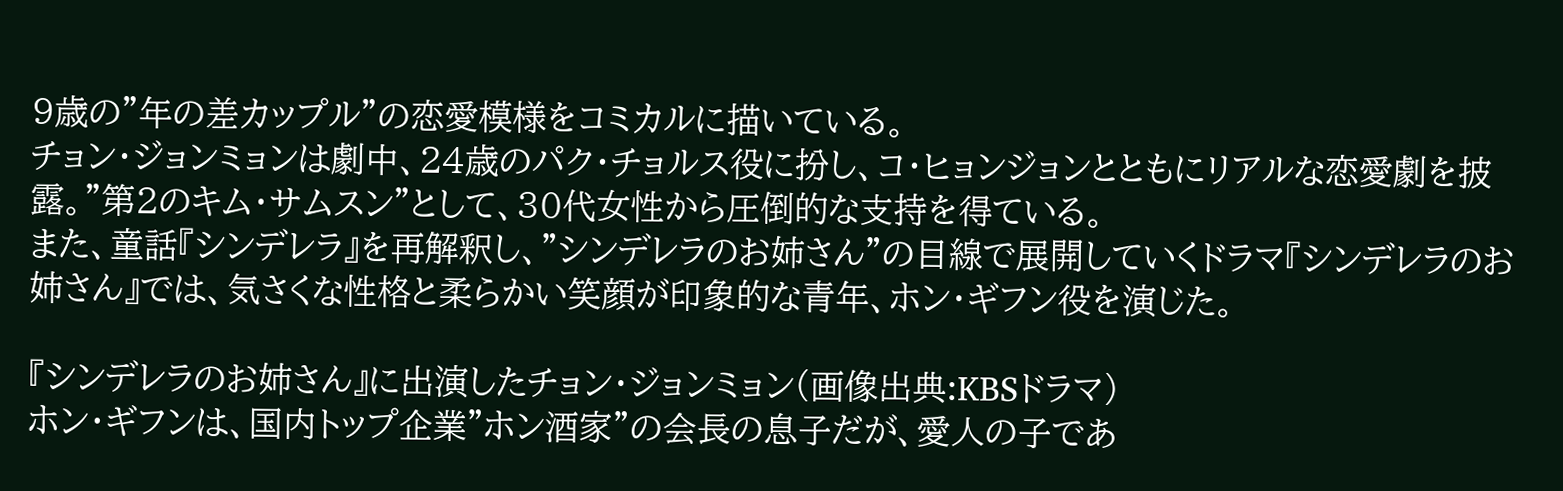9歳の”年の差カップル”の恋愛模様をコミカルに描いている。
チョン・ジョンミョンは劇中、24歳のパク・チョルス役に扮し、コ・ヒョンジョンとともにリアルな恋愛劇を披露。”第2のキム・サムスン”として、30代女性から圧倒的な支持を得ている。
また、童話『シンデレラ』を再解釈し、”シンデレラのお姉さん”の目線で展開していくドラマ『シンデレラのお姉さん』では、気さくな性格と柔らかい笑顔が印象的な青年、ホン・ギフン役を演じた。

『シンデレラのお姉さん』に出演したチョン・ジョンミョン(画像出典:KBSドラマ)
ホン・ギフンは、国内トップ企業”ホン酒家”の会長の息子だが、愛人の子であ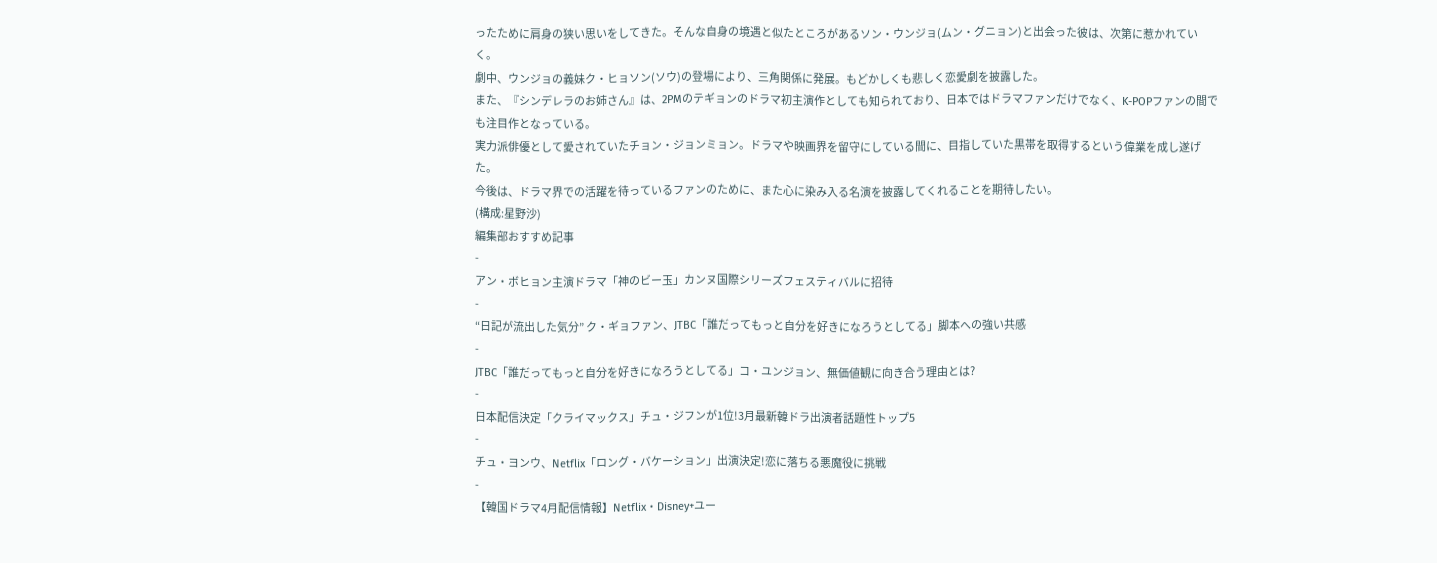ったために肩身の狭い思いをしてきた。そんな自身の境遇と似たところがあるソン・ウンジョ(ムン・グニョン)と出会った彼は、次第に惹かれていく。
劇中、ウンジョの義妹ク・ヒョソン(ソウ)の登場により、三角関係に発展。もどかしくも悲しく恋愛劇を披露した。
また、『シンデレラのお姉さん』は、2PMのテギョンのドラマ初主演作としても知られており、日本ではドラマファンだけでなく、K-POPファンの間でも注目作となっている。
実力派俳優として愛されていたチョン・ジョンミョン。ドラマや映画界を留守にしている間に、目指していた黒帯を取得するという偉業を成し遂げた。
今後は、ドラマ界での活躍を待っているファンのために、また心に染み入る名演を披露してくれることを期待したい。
(構成:星野沙)
編集部おすすめ記事
-
アン・ボヒョン主演ドラマ「神のビー玉」カンヌ国際シリーズフェスティバルに招待
-
“日記が流出した気分” ク・ギョファン、JTBC「誰だってもっと自分を好きになろうとしてる」脚本への強い共感
-
JTBC「誰だってもっと自分を好きになろうとしてる」コ・ユンジョン、無価値観に向き合う理由とは?
-
日本配信決定「クライマックス」チュ・ジフンが1位!3月最新韓ドラ出演者話題性トップ5
-
チュ・ヨンウ、Netflix「ロング・バケーション」出演決定!恋に落ちる悪魔役に挑戦
-
【韓国ドラマ4月配信情報】Netflix・Disney+ユー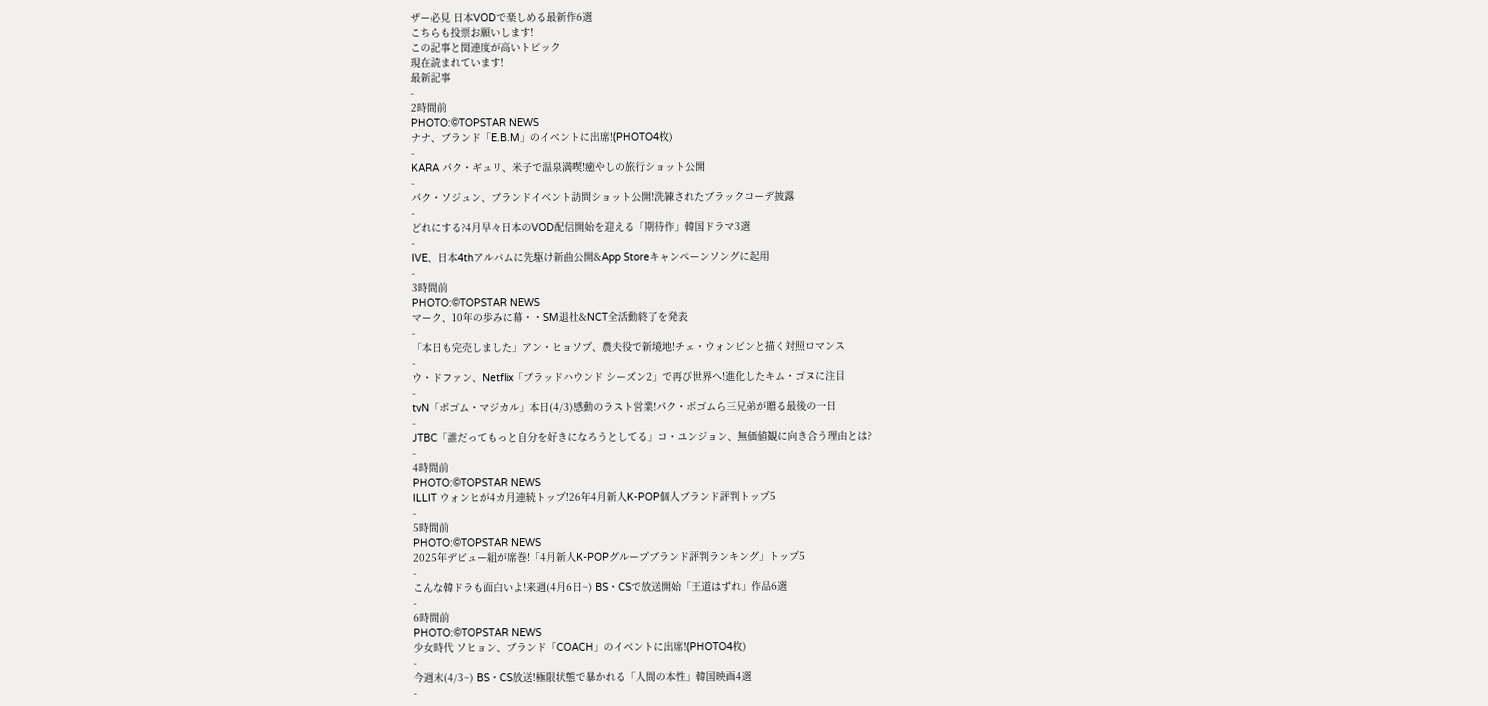ザー必見 日本VODで楽しめる最新作6選
こちらも投票お願いします!
この記事と関連度が高いトピック
現在読まれています!
最新記事
-
2時間前
PHOTO:©TOPSTAR NEWS
ナナ、ブランド「E.B.M」のイベントに出席!(PHOTO4枚)
-
KARA パク・ギュリ、米子で温泉満喫!癒やしの旅行ショット公開
-
パク・ソジュン、ブランドイベント訪問ショット公開!洗練されたブラックコーデ披露
-
どれにする?4月早々日本のVOD配信開始を迎える「期待作」韓国ドラマ3選
-
IVE、日本4thアルバムに先駆け新曲公開&App Storeキャンペーンソングに起用
-
3時間前
PHOTO:©TOPSTAR NEWS
マーク、10年の歩みに幕・・SM退社&NCT全活動終了を発表
-
「本日も完売しました」アン・ヒョソプ、農夫役で新境地!チェ・ウォンビンと描く対照ロマンス
-
ウ・ドファン、Netflix「ブラッドハウンド シーズン2」で再び世界へ!進化したキム・ゴヌに注目
-
tvN「ボゴム・マジカル」本日(4/3)感動のラスト営業!パク・ボゴムら三兄弟が贈る最後の一日
-
JTBC「誰だってもっと自分を好きになろうとしてる」コ・ユンジョン、無価値観に向き合う理由とは?
-
4時間前
PHOTO:©TOPSTAR NEWS
ILLIT ウォンヒが4カ月連続トップ!26年4月新人K-POP個人ブランド評判トップ5
-
5時間前
PHOTO:©TOPSTAR NEWS
2025年デビュー組が席巻!「4月新人K-POPグループブランド評判ランキング」トップ5
-
こんな韓ドラも面白いよ!来週(4月6日~) BS・CSで放送開始「王道はずれ」作品6選
-
6時間前
PHOTO:©TOPSTAR NEWS
少女時代 ソヒョン、ブランド「COACH」のイベントに出席!(PHOTO4枚)
-
今週末(4/3~) BS・CS放送!極限状態で暴かれる「人間の本性」韓国映画4選
-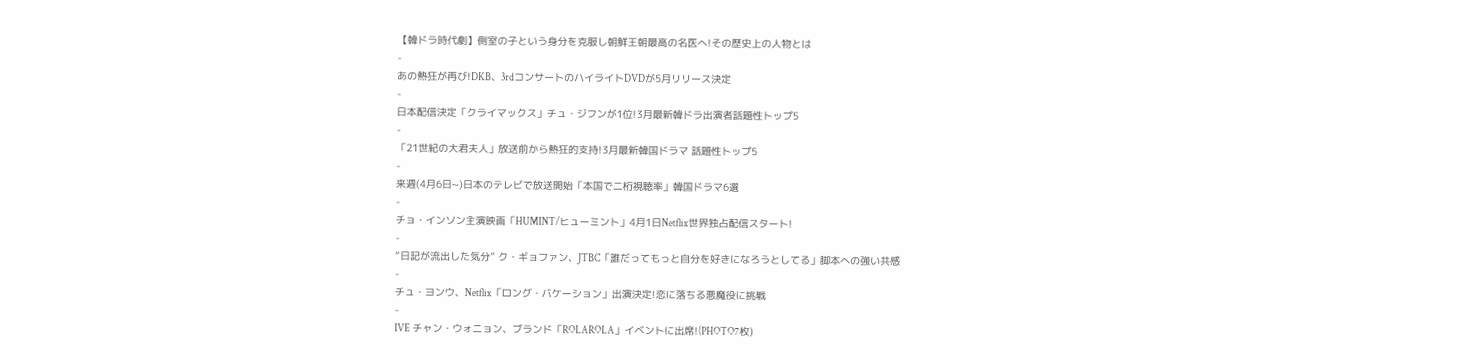【韓ドラ時代劇】側室の子という身分を克服し朝鮮王朝最高の名医へ!その歴史上の人物とは
-
あの熱狂が再び!DKB、3rdコンサートのハイライトDVDが5月リリース決定
-
日本配信決定「クライマックス」チュ・ジフンが1位!3月最新韓ドラ出演者話題性トップ5
-
「21世紀の大君夫人」放送前から熱狂的支持!3月最新韓国ドラマ 話題性トップ5
-
来週(4月6日~)日本のテレビで放送開始「本国で二桁視聴率」韓国ドラマ6選
-
チョ・インソン主演映画「HUMINT/ヒューミント」4月1日Netflix世界独占配信スタート!
-
“日記が流出した気分” ク・ギョファン、JTBC「誰だってもっと自分を好きになろうとしてる」脚本への強い共感
-
チュ・ヨンウ、Netflix「ロング・バケーション」出演決定!恋に落ちる悪魔役に挑戦
-
IVE チャン・ウォニョン、ブランド「ROLAROLA」イベントに出席!(PHOTO7枚)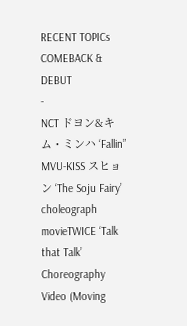RECENT TOPICs
COMEBACK & DEBUT
-
NCT ドヨン&キム・ミンハ ‘Fallin” MVU-KISS スヒョン ‘The Soju Fairy’ choleograph movieTWICE ‘Talk that Talk’ Choreography Video (Moving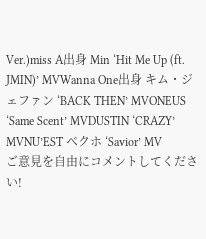Ver.)miss A出身 Min ‘Hit Me Up (ft. JMIN)’ MVWanna One出身 キム・ジェファン ‘BACK THEN’ MVONEUS ‘Same Scent’ MVDUSTIN ‘CRAZY’ MVNU’EST ベクホ ‘Savior’ MV
ご意見を自由にコメントしてください!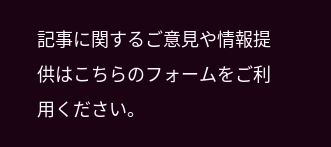記事に関するご意見や情報提供はこちらのフォームをご利用ください。